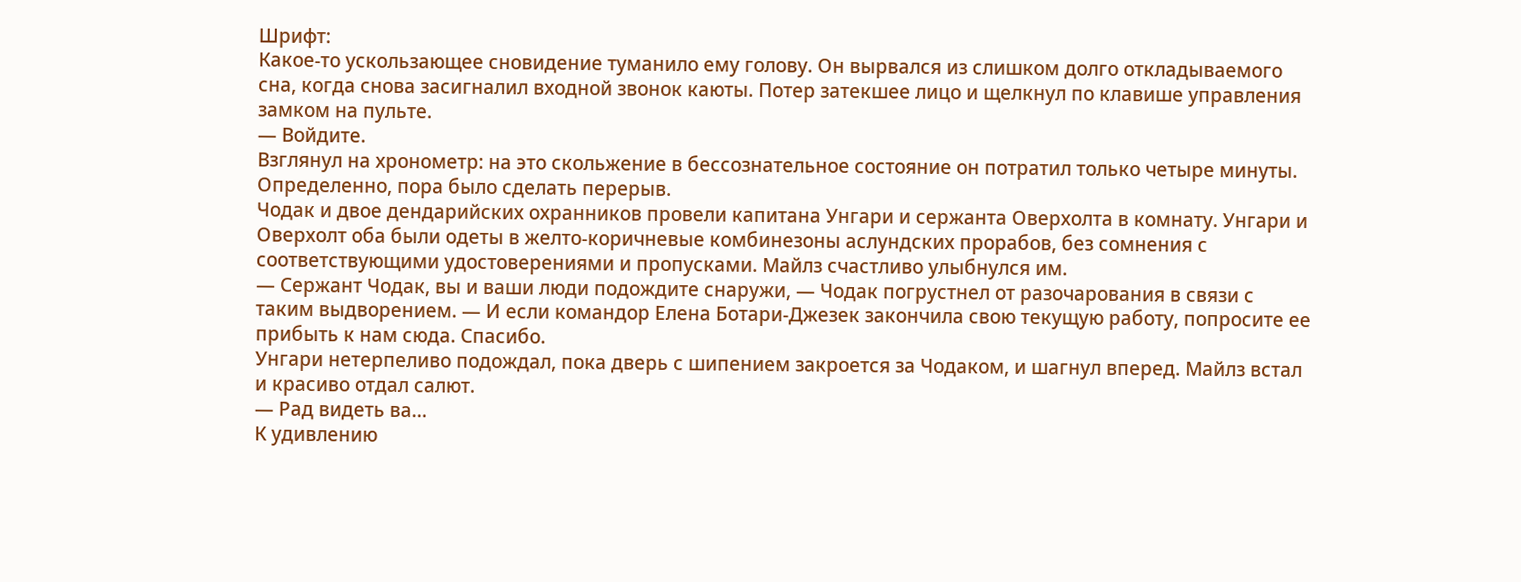Шрифт:
Какое-то ускользающее сновидение туманило ему голову. Он вырвался из слишком долго откладываемого сна, когда снова засигналил входной звонок каюты. Потер затекшее лицо и щелкнул по клавише управления замком на пульте.
— Войдите.
Взглянул на хронометр: на это скольжение в бессознательное состояние он потратил только четыре минуты. Определенно, пора было сделать перерыв.
Чодак и двое дендарийских охранников провели капитана Унгари и сержанта Оверхолта в комнату. Унгари и Оверхолт оба были одеты в желто-коричневые комбинезоны аслундских прорабов, без сомнения с соответствующими удостоверениями и пропусками. Майлз счастливо улыбнулся им.
— Сержант Чодак, вы и ваши люди подождите снаружи, — Чодак погрустнел от разочарования в связи с таким выдворением. — И если командор Елена Ботари-Джезек закончила свою текущую работу, попросите ее прибыть к нам сюда. Спасибо.
Унгари нетерпеливо подождал, пока дверь с шипением закроется за Чодаком, и шагнул вперед. Майлз встал и красиво отдал салют.
— Рад видеть ва…
К удивлению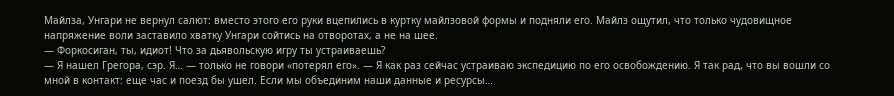Майлза, Унгари не вернул салют: вместо этого его руки вцепились в куртку майлзовой формы и подняли его. Майлз ощутил, что только чудовищное напряжение воли заставило хватку Унгари сойтись на отворотах, а не на шее.
— Форкосиган, ты, идиот! Что за дьявольскую игру ты устраиваешь?
— Я нашел Грегора, сэр. Я… — только не говори «потерял его». — Я как раз сейчас устраиваю экспедицию по его освобождению. Я так рад, что вы вошли со мной в контакт: еще час и поезд бы ушел. Если мы объединим наши данные и ресурсы…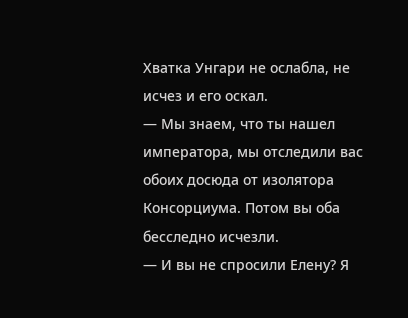Хватка Унгари не ослабла, не исчез и его оскал.
— Мы знаем, что ты нашел императора, мы отследили вас обоих досюда от изолятора Консорциума. Потом вы оба бесследно исчезли.
— И вы не спросили Елену? Я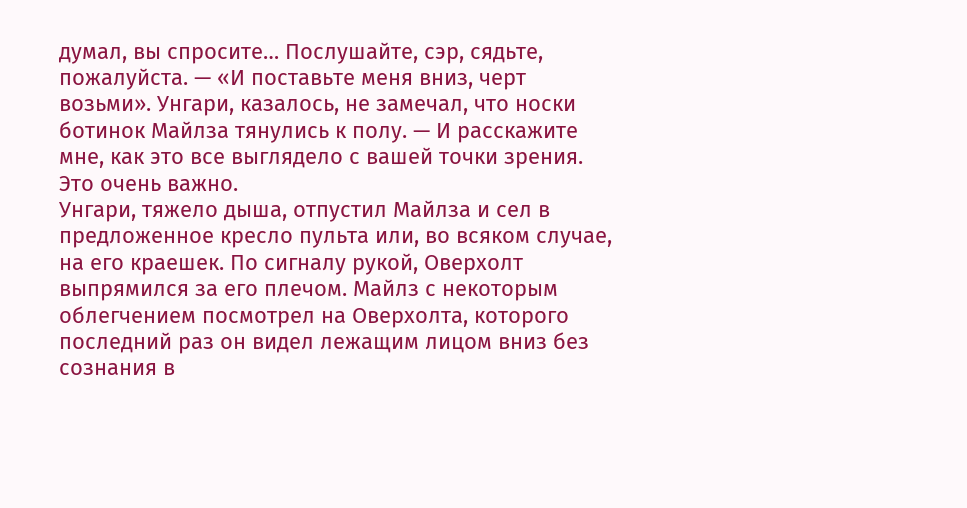думал, вы спросите… Послушайте, сэр, сядьте, пожалуйста. — «И поставьте меня вниз, черт возьми». Унгари, казалось, не замечал, что носки ботинок Майлза тянулись к полу. — И расскажите мне, как это все выглядело с вашей точки зрения. Это очень важно.
Унгари, тяжело дыша, отпустил Майлза и сел в предложенное кресло пульта или, во всяком случае, на его краешек. По сигналу рукой, Оверхолт выпрямился за его плечом. Майлз с некоторым облегчением посмотрел на Оверхолта, которого последний раз он видел лежащим лицом вниз без сознания в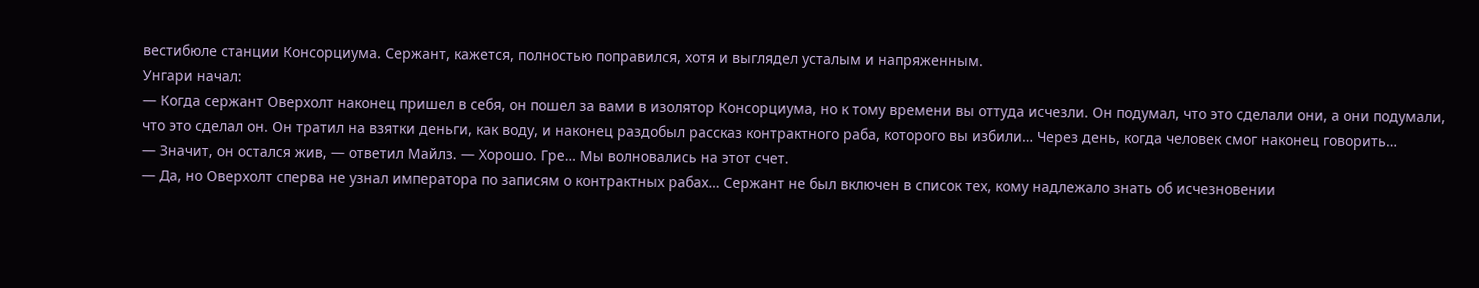вестибюле станции Консорциума. Сержант, кажется, полностью поправился, хотя и выглядел усталым и напряженным.
Унгари начал:
— Когда сержант Оверхолт наконец пришел в себя, он пошел за вами в изолятор Консорциума, но к тому времени вы оттуда исчезли. Он подумал, что это сделали они, а они подумали, что это сделал он. Он тратил на взятки деньги, как воду, и наконец раздобыл рассказ контрактного раба, которого вы избили… Через день, когда человек смог наконец говорить…
— Значит, он остался жив, — ответил Майлз. — Хорошо. Гре… Мы волновались на этот счет.
— Да, но Оверхолт сперва не узнал императора по записям о контрактных рабах… Сержант не был включен в список тех, кому надлежало знать об исчезновении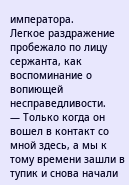императора.
Легкое раздражение пробежало по лицу сержанта, как воспоминание о вопиющей несправедливости.
— Только когда он вошел в контакт со мной здесь, а мы к тому времени зашли в тупик и снова начали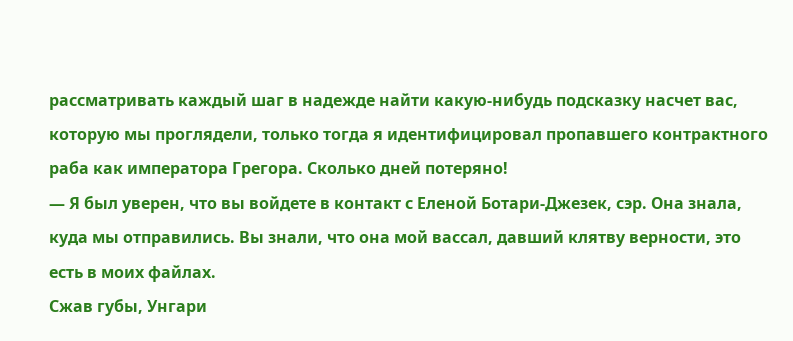рассматривать каждый шаг в надежде найти какую-нибудь подсказку насчет вас, которую мы проглядели, только тогда я идентифицировал пропавшего контрактного раба как императора Грегора. Сколько дней потеряно!
— Я был уверен, что вы войдете в контакт с Еленой Ботари-Джезек, сэр. Она знала, куда мы отправились. Вы знали, что она мой вассал, давший клятву верности, это есть в моих файлах.
Сжав губы, Унгари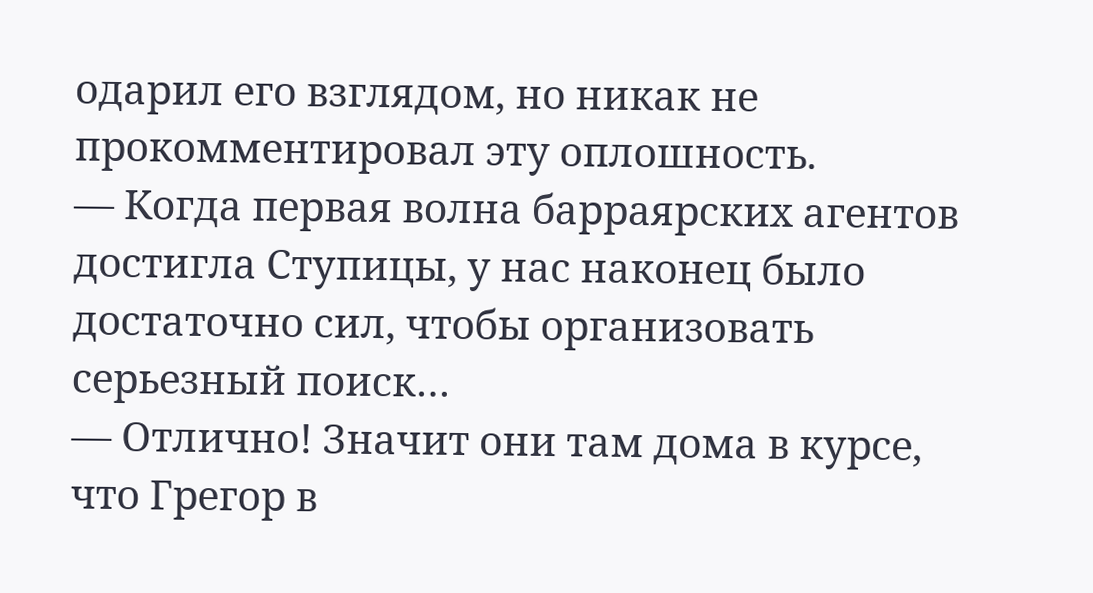одарил его взглядом, но никак не прокомментировал эту оплошность.
— Когда первая волна барраярских агентов достигла Ступицы, у нас наконец было достаточно сил, чтобы организовать серьезный поиск…
— Отлично! Значит они там дома в курсе, что Грегор в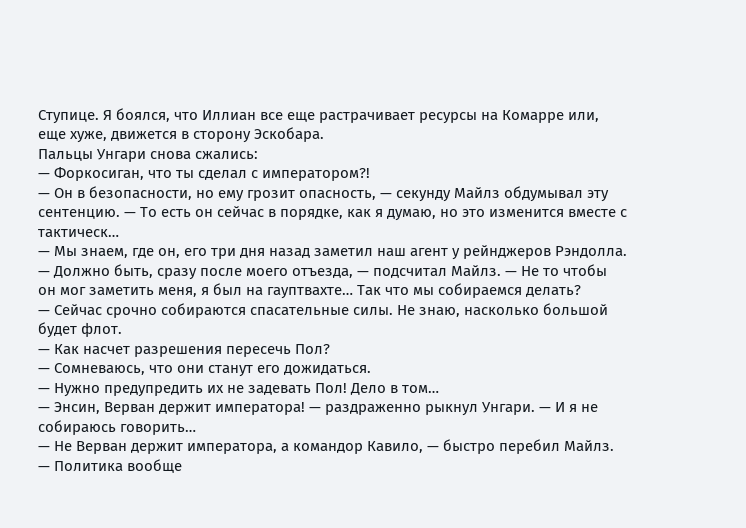Ступице. Я боялся, что Иллиан все еще растрачивает ресурсы на Комарре или, еще хуже, движется в сторону Эскобара.
Пальцы Унгари снова сжались:
— Форкосиган, что ты сделал с императором?!
— Он в безопасности, но ему грозит опасность, — секунду Майлз обдумывал эту сентенцию. — То есть он сейчас в порядке, как я думаю, но это изменится вместе с тактическ…
— Мы знаем, где он, его три дня назад заметил наш агент у рейнджеров Рэндолла.
— Должно быть, сразу после моего отъезда, — подсчитал Майлз. — Не то чтобы он мог заметить меня, я был на гауптвахте… Так что мы собираемся делать?
— Сейчас срочно собираются спасательные силы. Не знаю, насколько большой будет флот.
— Как насчет разрешения пересечь Пол?
— Сомневаюсь, что они станут его дожидаться.
— Нужно предупредить их не задевать Пол! Дело в том…
— Энсин, Верван держит императора! — раздраженно рыкнул Унгари. — И я не собираюсь говорить…
— Не Верван держит императора, а командор Кавило, — быстро перебил Майлз. — Политика вообще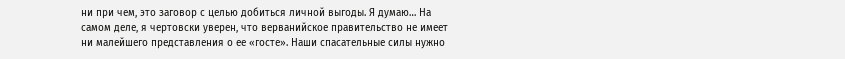ни при чем, это заговор с целью добиться личной выгоды. Я думаю… На самом деле, я чертовски уверен, что верванийское правительство не имеет ни малейшего представления о ее «госте». Наши спасательные силы нужно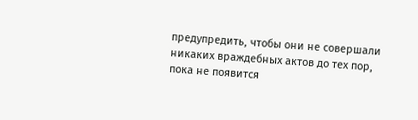предупредить, чтобы они не совершали никаких враждебных актов до тех пор, пока не появится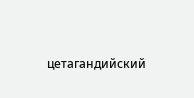цетагандийский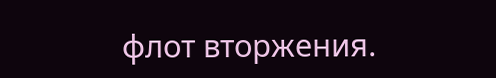флот вторжения.